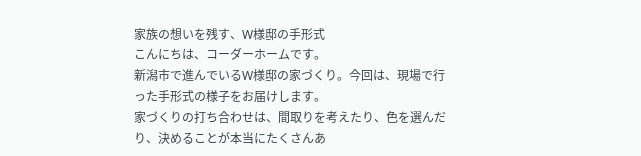家族の想いを残す、W様邸の手形式
こんにちは、コーダーホームです。
新潟市で進んでいるW様邸の家づくり。今回は、現場で行った手形式の様子をお届けします。
家づくりの打ち合わせは、間取りを考えたり、色を選んだり、決めることが本当にたくさんあ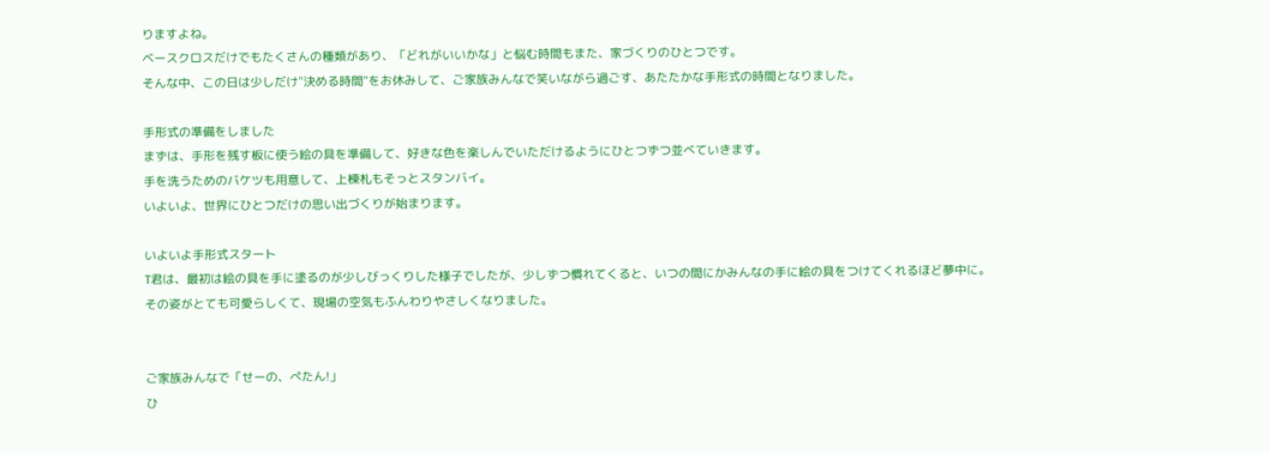りますよね。
ベースクロスだけでもたくさんの種類があり、「どれがいいかな」と悩む時間もまた、家づくりのひとつです。
そんな中、この日は少しだけ"決める時間"をお休みして、ご家族みんなで笑いながら過ごす、あたたかな手形式の時間となりました。

手形式の準備をしました
まずは、手形を残す板に使う絵の具を準備して、好きな色を楽しんでいただけるようにひとつずつ並べていきます。
手を洗うためのバケツも用意して、上棟札もそっとスタンバイ。
いよいよ、世界にひとつだけの思い出づくりが始まります。

いよいよ手形式スタート
T君は、最初は絵の具を手に塗るのが少しびっくりした様子でしたが、少しずつ慣れてくると、いつの間にかみんなの手に絵の具をつけてくれるほど夢中に。
その姿がとても可愛らしくて、現場の空気もふんわりやさしくなりました。


ご家族みんなで「せーの、ぺたん!」
ひ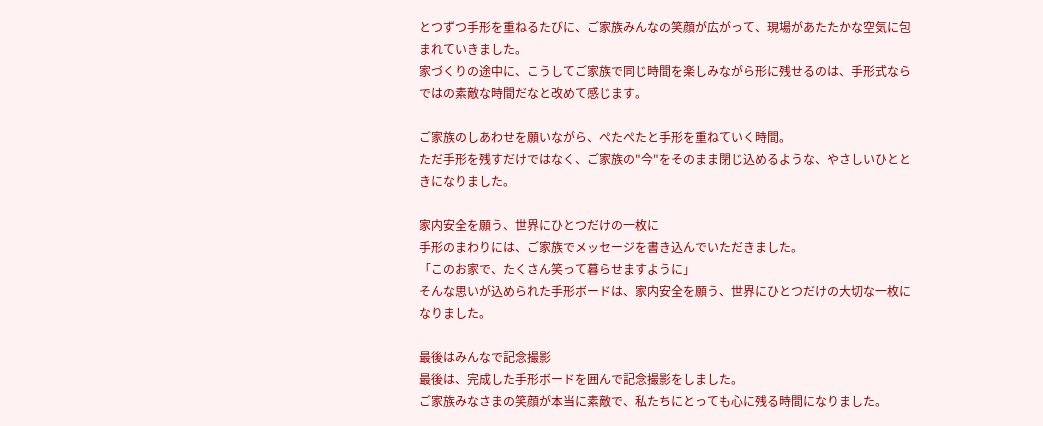とつずつ手形を重ねるたびに、ご家族みんなの笑顔が広がって、現場があたたかな空気に包まれていきました。
家づくりの途中に、こうしてご家族で同じ時間を楽しみながら形に残せるのは、手形式ならではの素敵な時間だなと改めて感じます。

ご家族のしあわせを願いながら、ぺたぺたと手形を重ねていく時間。
ただ手形を残すだけではなく、ご家族の"今"をそのまま閉じ込めるような、やさしいひとときになりました。

家内安全を願う、世界にひとつだけの一枚に
手形のまわりには、ご家族でメッセージを書き込んでいただきました。
「このお家で、たくさん笑って暮らせますように」
そんな思いが込められた手形ボードは、家内安全を願う、世界にひとつだけの大切な一枚になりました。

最後はみんなで記念撮影
最後は、完成した手形ボードを囲んで記念撮影をしました。
ご家族みなさまの笑顔が本当に素敵で、私たちにとっても心に残る時間になりました。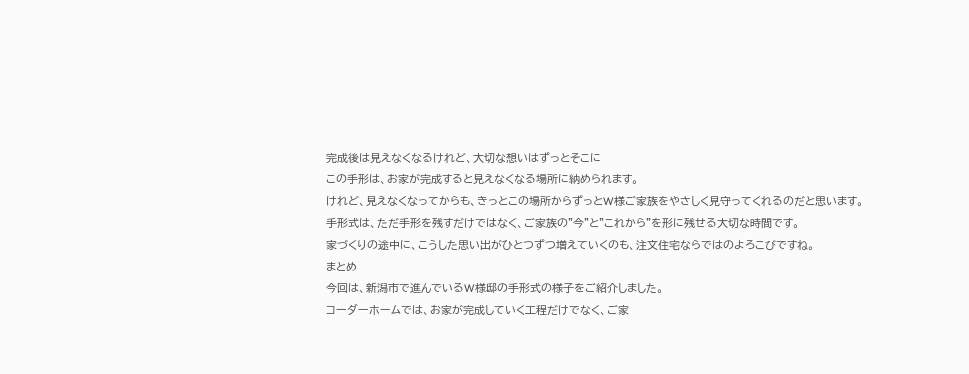完成後は見えなくなるけれど、大切な想いはずっとそこに
この手形は、お家が完成すると見えなくなる場所に納められます。
けれど、見えなくなってからも、きっとこの場所からずっとW様ご家族をやさしく見守ってくれるのだと思います。
手形式は、ただ手形を残すだけではなく、ご家族の"今"と"これから"を形に残せる大切な時間です。
家づくりの途中に、こうした思い出がひとつずつ増えていくのも、注文住宅ならではのよろこびですね。
まとめ
今回は、新潟市で進んでいるW様邸の手形式の様子をご紹介しました。
コーダーホームでは、お家が完成していく工程だけでなく、ご家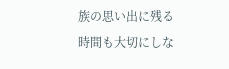族の思い出に残る時間も大切にしな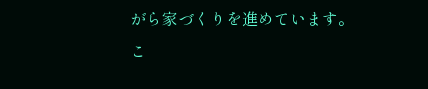がら家づくりを進めています。
こ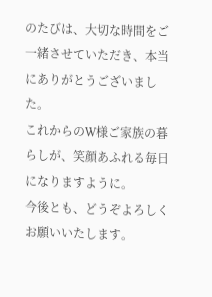のたびは、大切な時間をご一緒させていただき、本当にありがとうございました。
これからのW様ご家族の暮らしが、笑顔あふれる毎日になりますように。
今後とも、どうぞよろしくお願いいたします。